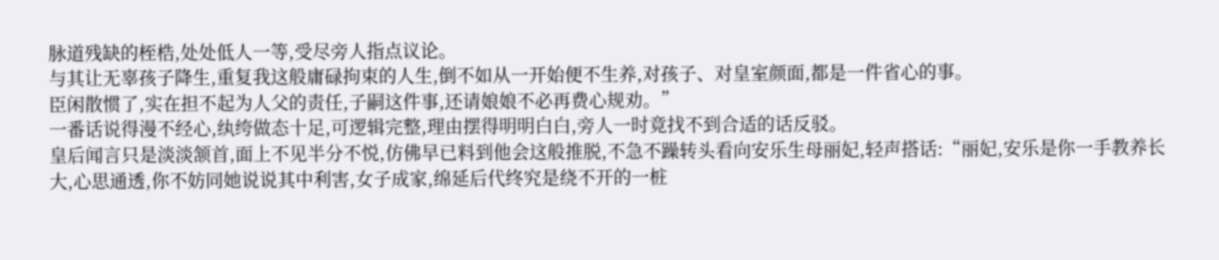脉道残缺的桎梏,处处低人一等,受尽旁人指点议论。
与其让无辜孩子降生,重复我这般庸碌拘束的人生,倒不如从一开始便不生养,对孩子、对皇室颜面,都是一件省心的事。
臣闲散惯了,实在担不起为人父的责任,子嗣这件事,还请娘娘不必再费心规劝。”
一番话说得漫不经心,纨绔做态十足,可逻辑完整,理由摆得明明白白,旁人一时竟找不到合适的话反驳。
皇后闻言只是淡淡颔首,面上不见半分不悦,仿佛早已料到他会这般推脱,不急不躁转头看向安乐生母丽妃,轻声搭话:“丽妃,安乐是你一手教养长大,心思通透,你不妨同她说说其中利害,女子成家,绵延后代终究是绕不开的一桩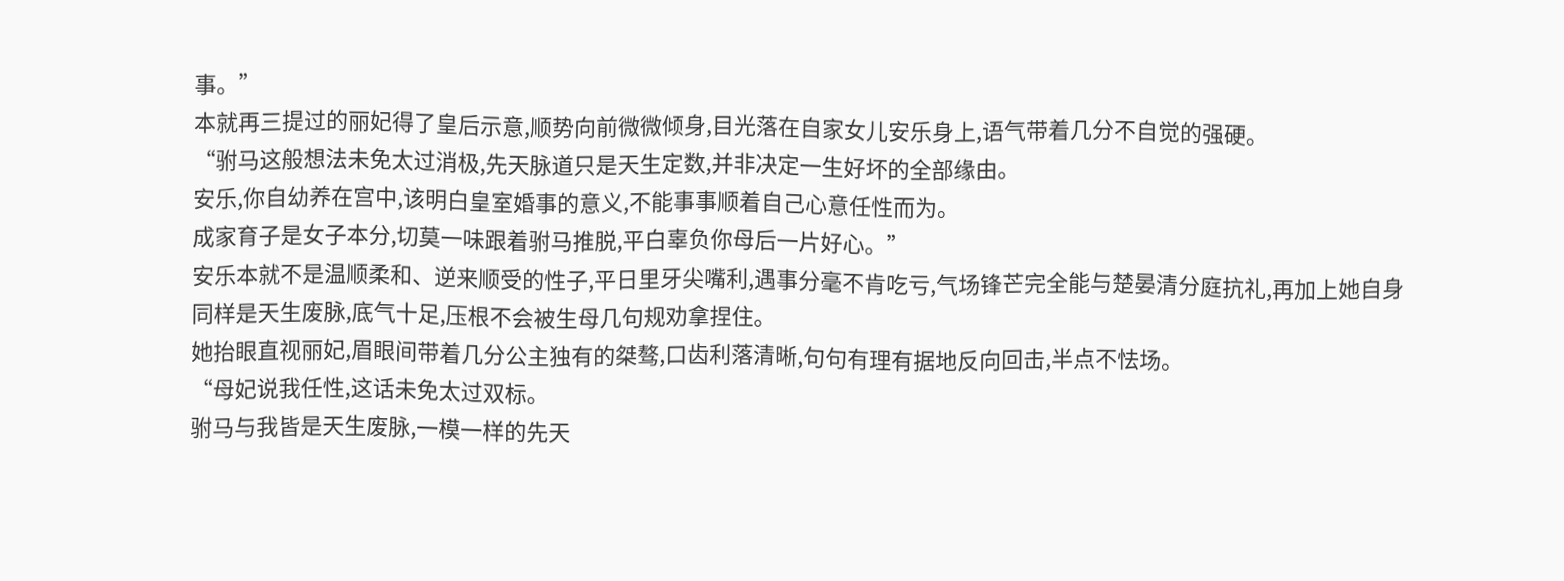事。”
本就再三提过的丽妃得了皇后示意,顺势向前微微倾身,目光落在自家女儿安乐身上,语气带着几分不自觉的强硬。
“驸马这般想法未免太过消极,先天脉道只是天生定数,并非决定一生好坏的全部缘由。
安乐,你自幼养在宫中,该明白皇室婚事的意义,不能事事顺着自己心意任性而为。
成家育子是女子本分,切莫一味跟着驸马推脱,平白辜负你母后一片好心。”
安乐本就不是温顺柔和、逆来顺受的性子,平日里牙尖嘴利,遇事分毫不肯吃亏,气场锋芒完全能与楚晏清分庭抗礼,再加上她自身同样是天生废脉,底气十足,压根不会被生母几句规劝拿捏住。
她抬眼直视丽妃,眉眼间带着几分公主独有的桀骜,口齿利落清晰,句句有理有据地反向回击,半点不怯场。
“母妃说我任性,这话未免太过双标。
驸马与我皆是天生废脉,一模一样的先天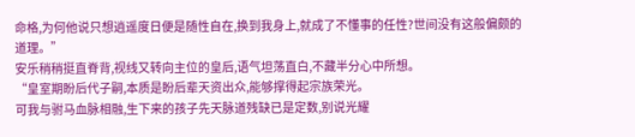命格,为何他说只想逍遥度日便是随性自在,换到我身上,就成了不懂事的任性?世间没有这般偏颇的道理。”
安乐稍稍挺直脊背,视线又转向主位的皇后,语气坦荡直白,不藏半分心中所想。
“皇室期盼后代子嗣,本质是盼后辈天资出众,能够撑得起宗族荣光。
可我与驸马血脉相融,生下来的孩子先天脉道残缺已是定数,别说光耀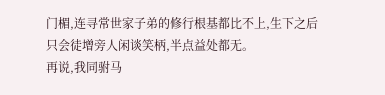门楣,连寻常世家子弟的修行根基都比不上,生下之后只会徒增旁人闲谈笑柄,半点益处都无。
再说,我同驸马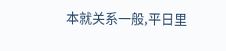本就关系一般,平日里